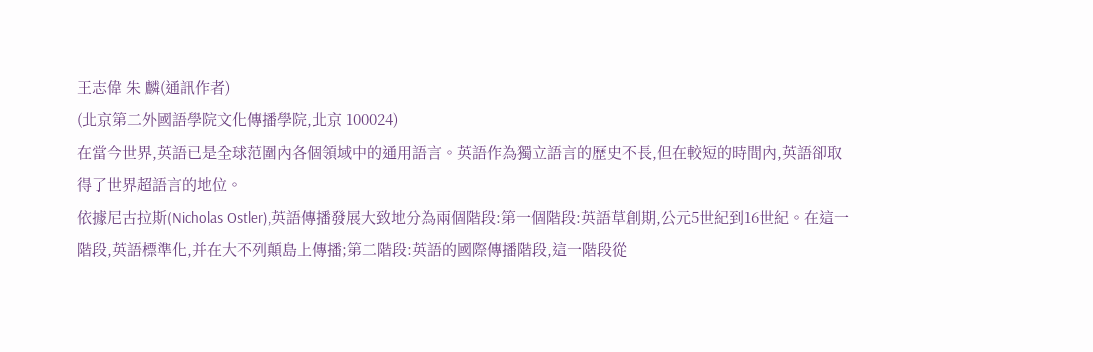王志偉 朱 麟(通訊作者)
(北京第二外國語學院文化傳播學院,北京 100024)
在當今世界,英語已是全球范圍內各個領域中的通用語言。英語作為獨立語言的歷史不長,但在較短的時間內,英語卻取得了世界超語言的地位。
依據尼古拉斯(Nicholas Ostler),英語傳播發展大致地分為兩個階段:第一個階段:英語草創期,公元5世紀到16世紀。在這一階段,英語標準化,并在大不列顛島上傳播;第二階段:英語的國際傳播階段,這一階段從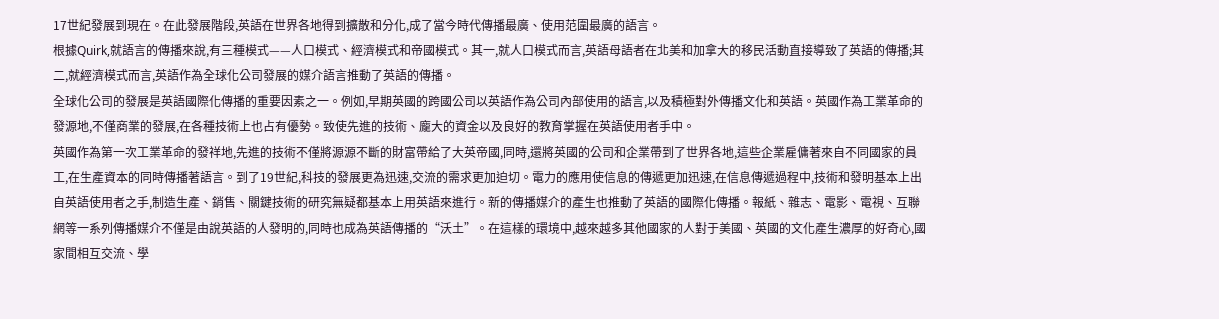17世紀發展到現在。在此發展階段,英語在世界各地得到擴散和分化,成了當今時代傳播最廣、使用范圍最廣的語言。
根據Quirk,就語言的傳播來說,有三種模式——人口模式、經濟模式和帝國模式。其一,就人口模式而言,英語母語者在北美和加拿大的移民活動直接導致了英語的傳播;其二,就經濟模式而言,英語作為全球化公司發展的媒介語言推動了英語的傳播。
全球化公司的發展是英語國際化傳播的重要因素之一。例如,早期英國的跨國公司以英語作為公司內部使用的語言,以及積極對外傳播文化和英語。英國作為工業革命的發源地,不僅商業的發展,在各種技術上也占有優勢。致使先進的技術、龐大的資金以及良好的教育掌握在英語使用者手中。
英國作為第一次工業革命的發祥地,先進的技術不僅將源源不斷的財富帶給了大英帝國,同時,還將英國的公司和企業帶到了世界各地,這些企業雇傭著來自不同國家的員工,在生產資本的同時傳播著語言。到了19世紀,科技的發展更為迅速,交流的需求更加迫切。電力的應用使信息的傳遞更加迅速,在信息傳遞過程中,技術和發明基本上出自英語使用者之手,制造生產、銷售、關鍵技術的研究無疑都基本上用英語來進行。新的傳播媒介的產生也推動了英語的國際化傳播。報紙、雜志、電影、電視、互聯網等一系列傳播媒介不僅是由說英語的人發明的,同時也成為英語傳播的“沃土”。在這樣的環境中,越來越多其他國家的人對于美國、英國的文化產生濃厚的好奇心,國家間相互交流、學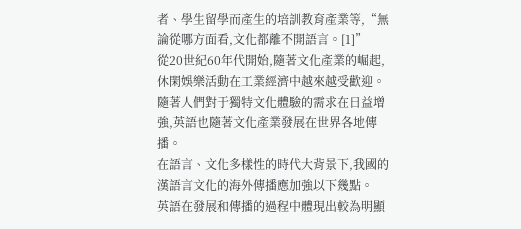者、學生留學而產生的培訓教育產業等,“無論從哪方面看,文化都離不開語言。[1]”
從20世紀60年代開始,隨著文化產業的崛起,休閑娛樂活動在工業經濟中越來越受歡迎。隨著人們對于獨特文化體驗的需求在日益增強,英語也隨著文化產業發展在世界各地傳播。
在語言、文化多樣性的時代大背景下,我國的漢語言文化的海外傳播應加強以下幾點。
英語在發展和傳播的過程中體現出較為明顯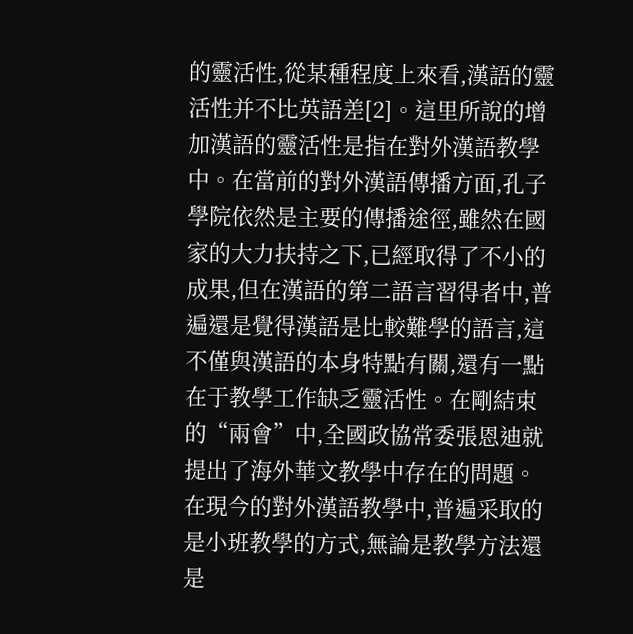的靈活性,從某種程度上來看,漢語的靈活性并不比英語差[2]。這里所說的增加漢語的靈活性是指在對外漢語教學中。在當前的對外漢語傳播方面,孔子學院依然是主要的傳播途徑,雖然在國家的大力扶持之下,已經取得了不小的成果,但在漢語的第二語言習得者中,普遍還是覺得漢語是比較難學的語言,這不僅與漢語的本身特點有關,還有一點在于教學工作缺乏靈活性。在剛結束的“兩會”中,全國政協常委張恩迪就提出了海外華文教學中存在的問題。在現今的對外漢語教學中,普遍采取的是小班教學的方式,無論是教學方法還是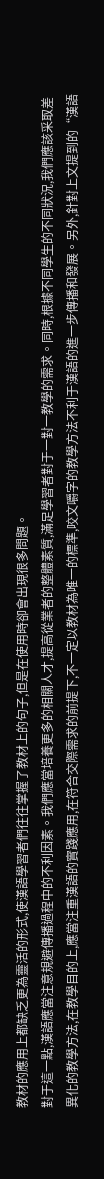教材的應用上都缺乏更為靈活的形式,使漢語學習者們往往掌握了教材上的句子,但是在使用時卻會出現很多問題。
對于這一點,漢語應當注意規避傳播過程中的不利因素。我們應當培養更多的相關人才,提高從業者的整體素質,滿足學習者對于一對一教學的需求。同時,根據不同學生的不同狀況,我們應該采取差異化的教學方法,在教學目的上,應當注重漢語的實踐應用,在符合交際需求的前提下,不一定以教材為唯一的標準,咬文嚼字的教學方法不利于漢語的進一步傳播和發展。另外,針對上文提到的“漢語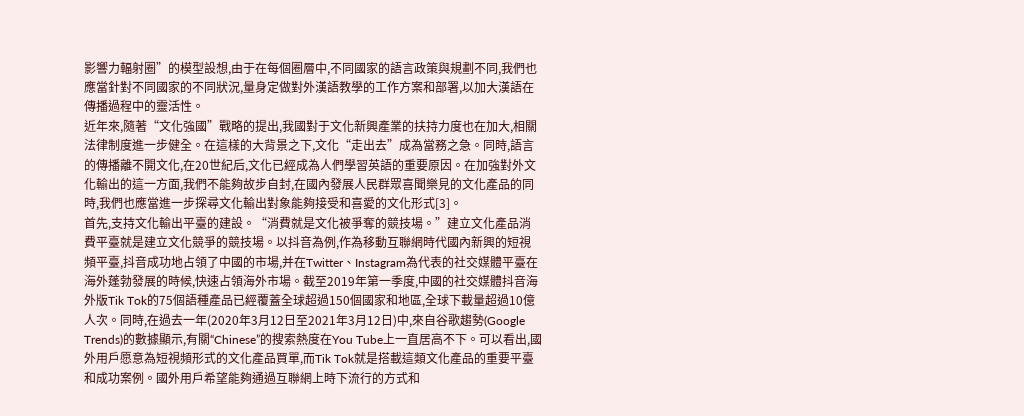影響力輻射圈”的模型設想,由于在每個圈層中,不同國家的語言政策與規劃不同,我們也應當針對不同國家的不同狀況,量身定做對外漢語教學的工作方案和部署,以加大漢語在傳播過程中的靈活性。
近年來,隨著“文化強國”戰略的提出,我國對于文化新興產業的扶持力度也在加大,相關法律制度進一步健全。在這樣的大背景之下,文化“走出去”成為當務之急。同時,語言的傳播離不開文化,在20世紀后,文化已經成為人們學習英語的重要原因。在加強對外文化輸出的這一方面,我們不能夠故步自封,在國內發展人民群眾喜聞樂見的文化產品的同時,我們也應當進一步探尋文化輸出對象能夠接受和喜愛的文化形式[3]。
首先,支持文化輸出平臺的建設。“消費就是文化被爭奪的競技場。”建立文化產品消費平臺就是建立文化競爭的競技場。以抖音為例,作為移動互聯網時代國內新興的短視頻平臺,抖音成功地占領了中國的市場,并在Twitter、Instagram為代表的社交媒體平臺在海外蓬勃發展的時候,快速占領海外市場。截至2019年第一季度,中國的社交媒體抖音海外版Tik Tok的75個語種產品已經覆蓋全球超過150個國家和地區,全球下載量超過10億人次。同時,在過去一年(2020年3月12日至2021年3月12日)中,來自谷歌趨勢(Google Trends)的數據顯示,有關“Chinese”的搜索熱度在You Tube上一直居高不下。可以看出,國外用戶愿意為短視頻形式的文化產品買單,而Tik Tok就是搭載這類文化產品的重要平臺和成功案例。國外用戶希望能夠通過互聯網上時下流行的方式和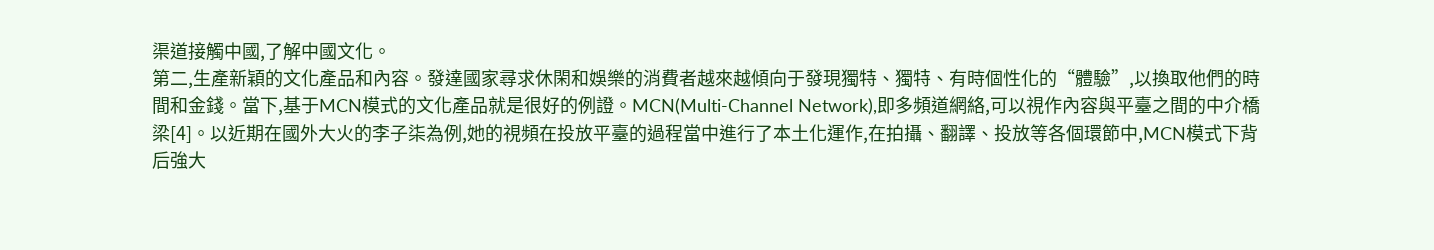渠道接觸中國,了解中國文化。
第二,生產新穎的文化產品和內容。發達國家尋求休閑和娛樂的消費者越來越傾向于發現獨特、獨特、有時個性化的“體驗”,以換取他們的時間和金錢。當下,基于MCN模式的文化產品就是很好的例證。MCN(Multi-Channel Network),即多頻道網絡,可以視作內容與平臺之間的中介橋梁[4]。以近期在國外大火的李子柒為例,她的視頻在投放平臺的過程當中進行了本土化運作,在拍攝、翻譯、投放等各個環節中,MCN模式下背后強大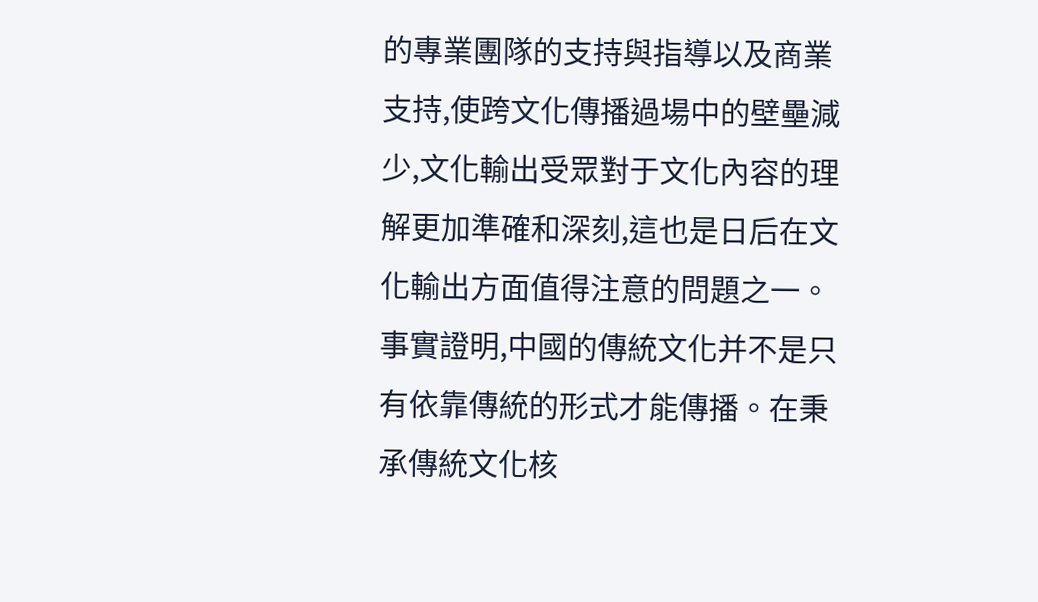的專業團隊的支持與指導以及商業支持,使跨文化傳播過場中的壁壘減少,文化輸出受眾對于文化內容的理解更加準確和深刻,這也是日后在文化輸出方面值得注意的問題之一。
事實證明,中國的傳統文化并不是只有依靠傳統的形式才能傳播。在秉承傳統文化核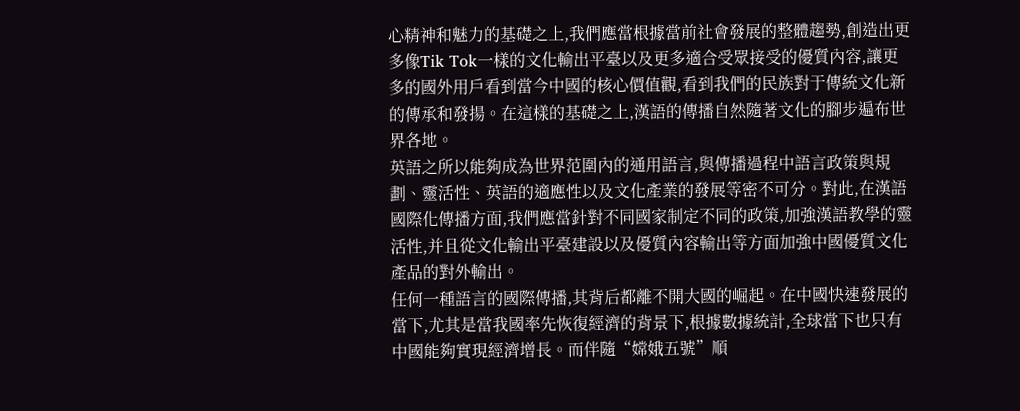心精神和魅力的基礎之上,我們應當根據當前社會發展的整體趨勢,創造出更多像Tik Tok一樣的文化輸出平臺以及更多適合受眾接受的優質內容,讓更多的國外用戶看到當今中國的核心價值觀,看到我們的民族對于傳統文化新的傳承和發揚。在這樣的基礎之上,漢語的傳播自然隨著文化的腳步遍布世界各地。
英語之所以能夠成為世界范圍內的通用語言,與傳播過程中語言政策與規劃、靈活性、英語的適應性以及文化產業的發展等密不可分。對此,在漢語國際化傳播方面,我們應當針對不同國家制定不同的政策,加強漢語教學的靈活性,并且從文化輸出平臺建設以及優質內容輸出等方面加強中國優質文化產品的對外輸出。
任何一種語言的國際傳播,其背后都離不開大國的崛起。在中國快速發展的當下,尤其是當我國率先恢復經濟的背景下,根據數據統計,全球當下也只有中國能夠實現經濟增長。而伴隨“嫦娥五號”順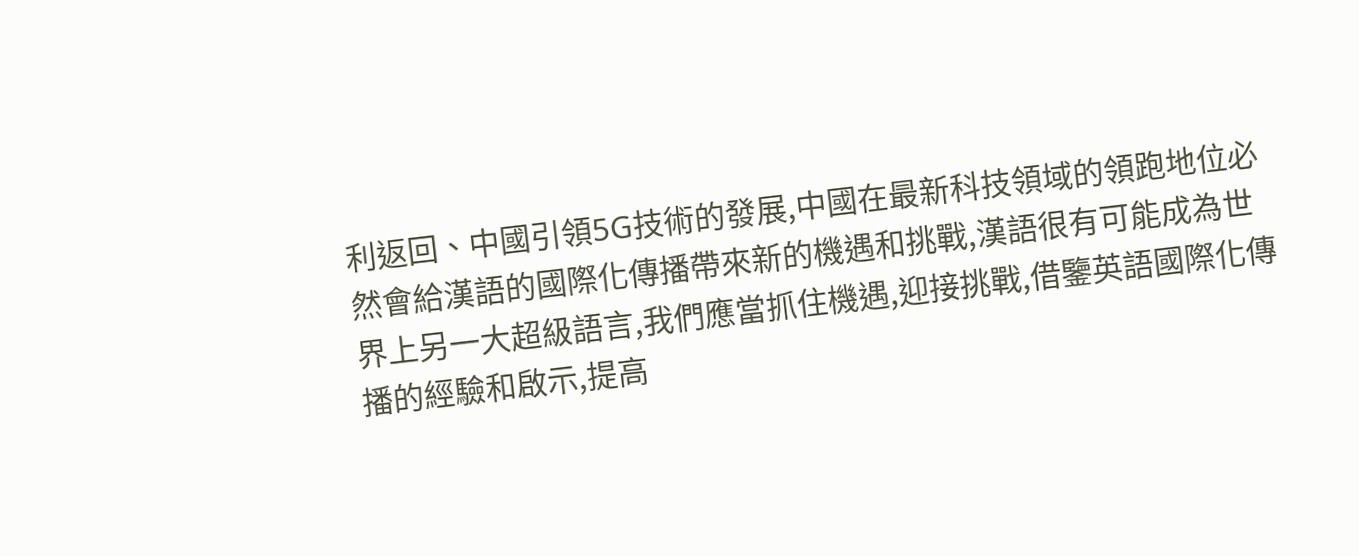利返回、中國引領5G技術的發展,中國在最新科技領域的領跑地位必然會給漢語的國際化傳播帶來新的機遇和挑戰,漢語很有可能成為世界上另一大超級語言,我們應當抓住機遇,迎接挑戰,借鑒英語國際化傳播的經驗和啟示,提高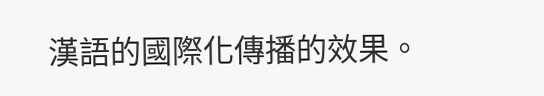漢語的國際化傳播的效果。